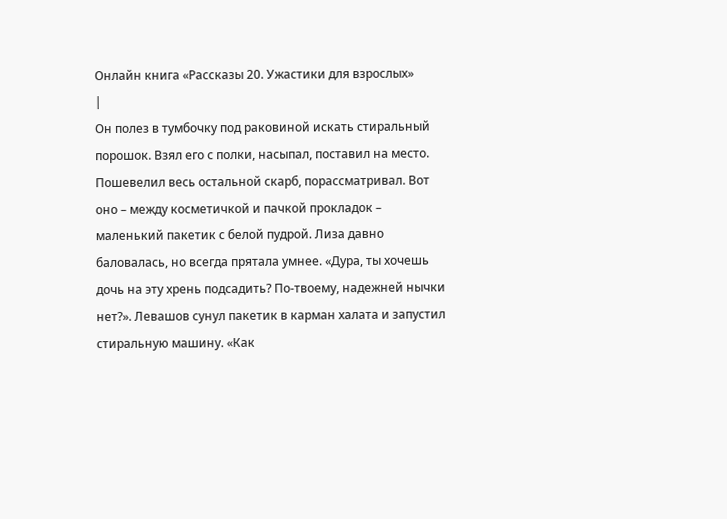Онлайн книга «Рассказы 20. Ужастики для взрослых»
|
Он полез в тумбочку под раковиной искать стиральный порошок. Взял его с полки, насыпал, поставил на место. Пошевелил весь остальной скарб, порассматривал. Вот оно – между косметичкой и пачкой прокладок – маленький пакетик с белой пудрой. Лиза давно баловалась, но всегда прятала умнее. «Дура, ты хочешь дочь на эту хрень подсадить? По-твоему, надежней нычки нет?». Левашов сунул пакетик в карман халата и запустил стиральную машину. «Как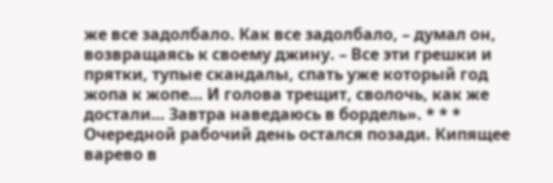же все задолбало. Как все задолбало, – думал он, возвращаясь к своему джину. – Все эти грешки и прятки, тупые скандалы, спать уже который год жопа к жопе… И голова трещит, сволочь, как же достали… Завтра наведаюсь в бордель». * * * Очередной рабочий день остался позади. Кипящее варево в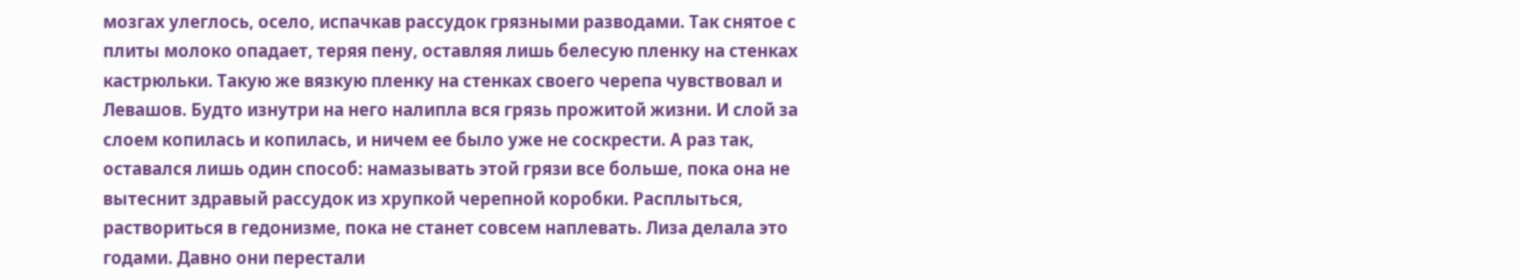мозгах улеглось, осело, испачкав рассудок грязными разводами. Так снятое с плиты молоко опадает, теряя пену, оставляя лишь белесую пленку на стенках кастрюльки. Такую же вязкую пленку на стенках своего черепа чувствовал и Левашов. Будто изнутри на него налипла вся грязь прожитой жизни. И слой за слоем копилась и копилась, и ничем ее было уже не соскрести. А раз так, оставался лишь один способ: намазывать этой грязи все больше, пока она не вытеснит здравый рассудок из хрупкой черепной коробки. Расплыться, раствориться в гедонизме, пока не станет совсем наплевать. Лиза делала это годами. Давно они перестали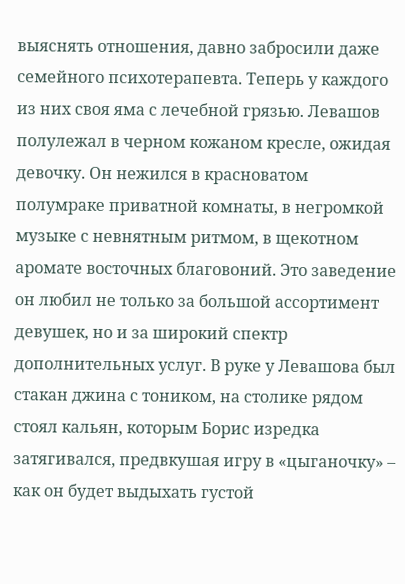выяснять отношения, давно забросили даже семейного психотерапевта. Теперь у каждого из них своя яма с лечебной грязью. Левашов полулежал в черном кожаном кресле, ожидая девочку. Он нежился в красноватом полумраке приватной комнаты, в негромкой музыке с невнятным ритмом, в щекотном аромате восточных благовоний. Это заведение он любил не только за большой ассортимент девушек, но и за широкий спектр дополнительных услуг. В руке у Левашова был стакан джина с тоником, на столике рядом стоял кальян, которым Борис изредка затягивался, предвкушая игру в «цыганочку» – как он будет выдыхать густой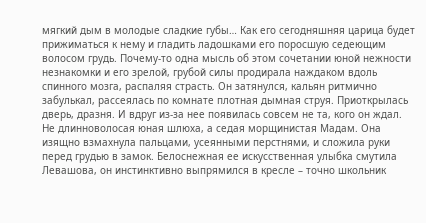мягкий дым в молодые сладкие губы… Как его сегодняшняя царица будет прижиматься к нему и гладить ладошками его поросшую седеющим волосом грудь. Почему-то одна мысль об этом сочетании юной нежности незнакомки и его зрелой, грубой силы продирала наждаком вдоль спинного мозга, распаляя страсть. Он затянулся, кальян ритмично забулькал, рассеялась по комнате плотная дымная струя. Приоткрылась дверь, дразня. И вдруг из-за нее появилась совсем не та, кого он ждал. Не длинноволосая юная шлюха, а седая морщинистая Мадам. Она изящно взмахнула пальцами, усеянными перстнями, и сложила руки перед грудью в замок. Белоснежная ее искусственная улыбка смутила Левашова, он инстинктивно выпрямился в кресле – точно школьник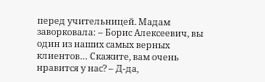перед учительницей. Мадам заворковала: – Борис Алексеевич, вы один из наших самых верных клиентов… Скажите, вам очень нравится у нас? – Д-да,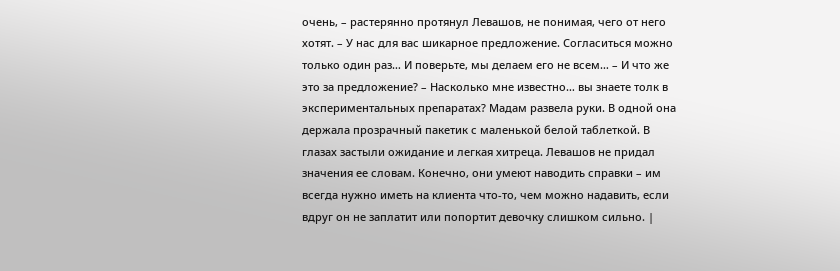очень, – растерянно протянул Левашов, не понимая, чего от него хотят. – У нас для вас шикарное предложение. Согласиться можно только один раз… И поверьте, мы делаем его не всем… – И что же это за предложение? – Насколько мне известно… вы знаете толк в экспериментальных препаратах? Мадам развела руки. В одной она держала прозрачный пакетик с маленькой белой таблеткой. В глазах застыли ожидание и легкая хитреца. Левашов не придал значения ее словам. Конечно, они умеют наводить справки – им всегда нужно иметь на клиента что-то, чем можно надавить, если вдруг он не заплатит или попортит девочку слишком сильно. |